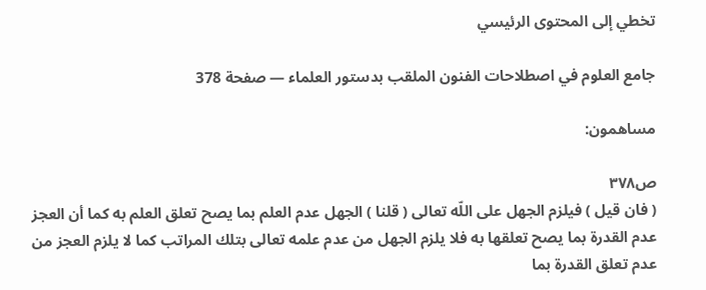تخطي إلى المحتوى الرئيسي

جامع العلوم في اصطلاحات الفنون الملقب بدستور العلماء — صفحة 378

مساهمون:

ص٣٧٨
( فان قيل ) فيلزم الجهل على اللّه تعالى ( قلنا ) الجهل عدم العلم بما يصح تعلق العلم به كما أن العجز عدم القدرة بما يصح تعلقها به فلا يلزم الجهل من عدم علمه تعالى بتلك المراتب كما لا يلزم العجز من عدم تعلق القدرة بما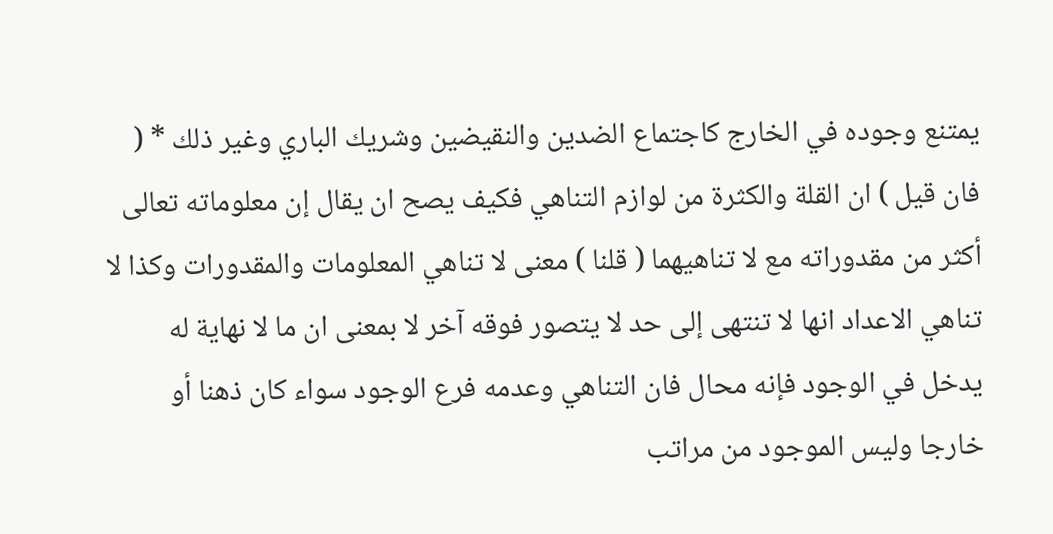يمتنع وجوده في الخارج كاجتماع الضدين والنقيضين وشريك الباري وغير ذلك * ( فان قيل ) ان القلة والكثرة من لوازم التناهي فكيف يصح ان يقال إن معلوماته تعالى أكثر من مقدوراته مع لا تناهيهما ( قلنا ) معنى لا تناهي المعلومات والمقدورات وكذا لا تناهي الاعداد انها لا تنتهى إلى حد لا يتصور فوقه آخر لا بمعنى ان ما لا نهاية له يدخل في الوجود فإنه محال فان التناهي وعدمه فرع الوجود سواء كان ذهنا أو خارجا وليس الموجود من مراتب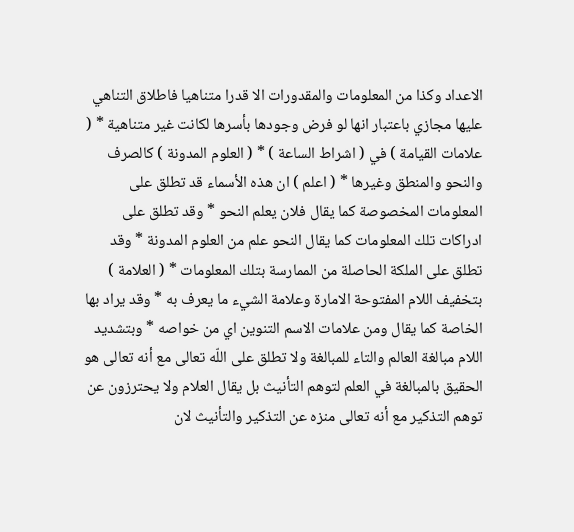الاعداد وكذا من المعلومات والمقدورات الا قدرا متناهيا فاطلاق التناهي عليها مجازي باعتبار انها لو فرض وجودها بأسرها لكانت غير متناهية * ( علامات القيامة ) في ( اشراط الساعة ) * ( العلوم المدونة ) كالصرف والنحو والمنطق وغيرها * ( اعلم ) ان هذه الأسماء قد تطلق على المعلومات المخصوصة كما يقال فلان يعلم النحو * وقد تطلق على ادراكات تلك المعلومات كما يقال النحو علم من العلوم المدونة * وقد تطلق على الملكة الحاصلة من الممارسة بتلك المعلومات * ( العلامة ) بتخفيف اللام المفتوحة الامارة وعلامة الشيء ما يعرف به * وقد يراد بها الخاصة كما يقال ومن علامات الاسم التنوين اي من خواصه * وبتشديد اللام مبالغة العالم والتاء للمبالغة ولا تطلق على اللّه تعالى مع أنه تعالى هو الحقيق بالمبالغة في العلم لتوهم التأنيث بل يقال العلام ولا يحترزون عن توهم التذكير مع أنه تعالى منزه عن التذكير والتأنيث لان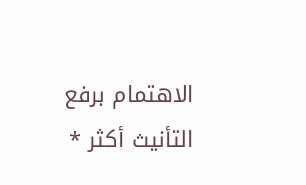الاهتمام برفع التأنيث أكثر *